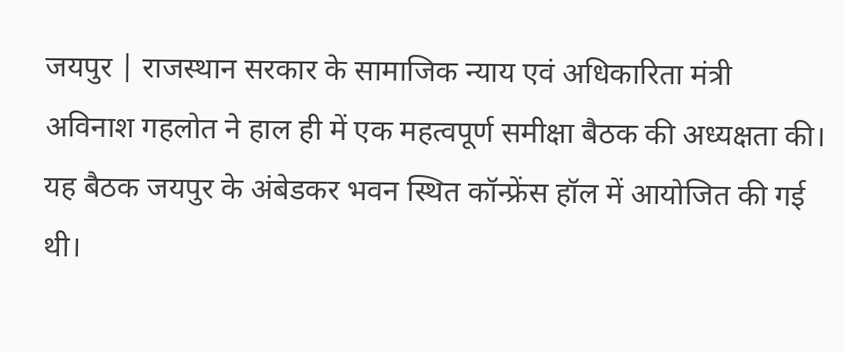जयपुर | राजस्थान सरकार के सामाजिक न्याय एवं अधिकारिता मंत्री अविनाश गहलोत ने हाल ही में एक महत्वपूर्ण समीक्षा बैठक की अध्यक्षता की। यह बैठक जयपुर के अंबेडकर भवन स्थित कॉन्फ्रेंस हॉल में आयोजित की गई थी।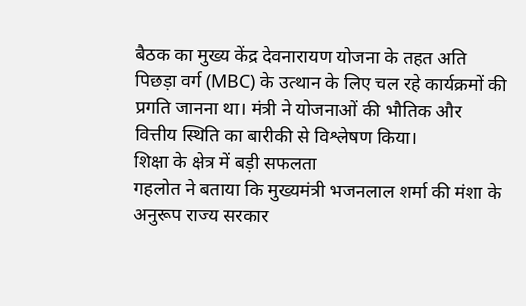बैठक का मुख्य केंद्र देवनारायण योजना के तहत अति पिछड़ा वर्ग (MBC) के उत्थान के लिए चल रहे कार्यक्रमों की प्रगति जानना था। मंत्री ने योजनाओं की भौतिक और वित्तीय स्थिति का बारीकी से विश्लेषण किया।
शिक्षा के क्षेत्र में बड़ी सफलता
गहलोत ने बताया कि मुख्यमंत्री भजनलाल शर्मा की मंशा के अनुरूप राज्य सरकार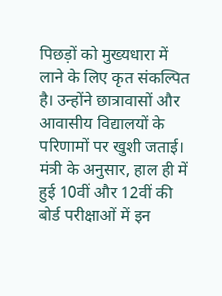पिछड़ों को मुख्यधारा में लाने के लिए कृत संकल्पित है। उन्होंने छात्रावासों और आवासीय विद्यालयों के परिणामों पर खुशी जताई। मंत्री के अनुसार, हाल ही में हुई 10वीं और 12वीं की बोर्ड परीक्षाओं में इन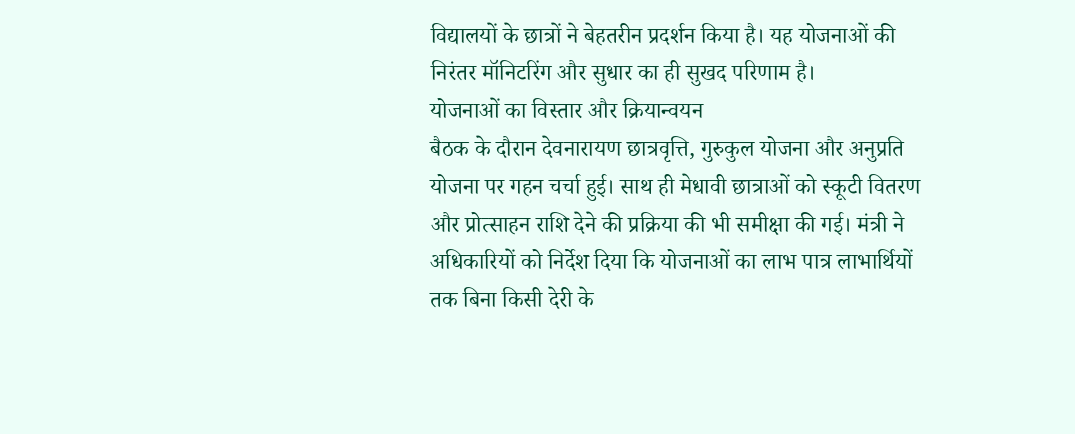विद्यालयों के छात्रों ने बेहतरीन प्रदर्शन किया है। यह योजनाओं की निरंतर मॉनिटरिंग और सुधार का ही सुखद परिणाम है।
योजनाओं का विस्तार और क्रियान्वयन
बैठक के दौरान देवनारायण छात्रवृत्ति, गुरुकुल योजना और अनुप्रति योजना पर गहन चर्चा हुई। साथ ही मेधावी छात्राओं को स्कूटी वितरण और प्रोत्साहन राशि देने की प्रक्रिया की भी समीक्षा की गई। मंत्री ने अधिकारियों को निर्देश दिया कि योजनाओं का लाभ पात्र लाभार्थियों तक बिना किसी देरी के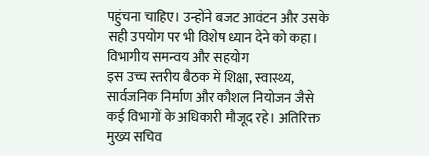पहुंचना चाहिए। उन्होंने बजट आवंटन और उसके सही उपयोग पर भी विशेष ध्यान देने को कहा।
विभागीय समन्वय और सहयोग
इस उच्च स्तरीय बैठक में शिक्षा, स्वास्थ्य, सार्वजनिक निर्माण और कौशल नियोजन जैसे कई विभागों के अधिकारी मौजूद रहे। अतिरिक्त मुख्य सचिव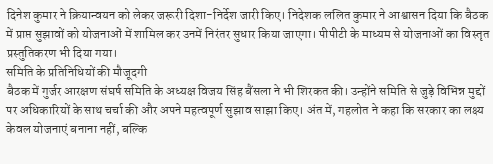दिनेश कुमार ने क्रियान्वयन को लेकर जरूरी दिशा-निर्देश जारी किए। निदेशक ललित कुमार ने आश्वासन दिया कि बैठक में प्राप्त सुझावों को योजनाओं में शामिल कर उनमें निरंतर सुधार किया जाएगा। पीपीटी के माध्यम से योजनाओं का विस्तृत प्रस्तुतिकरण भी दिया गया।
समिति के प्रतिनिधियों की मौजूदगी
बैठक में गुर्जर आरक्षण संघर्ष समिति के अध्यक्ष विजय सिंह बैंसला ने भी शिरकत की। उन्होंने समिति से जुड़े विभिन्न मुद्दों पर अधिकारियों के साथ चर्चा की और अपने महत्वपूर्ण सुझाव साझा किए। अंत में, गहलोत ने कहा कि सरकार का लक्ष्य केवल योजनाएं बनाना नहीं, बल्कि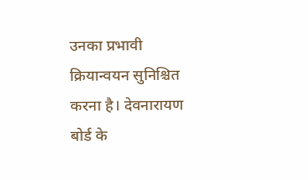उनका प्रभावी क्रियान्वयन सुनिश्चित करना है। देवनारायण बोर्ड के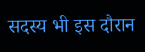सदस्य भी इस दौरान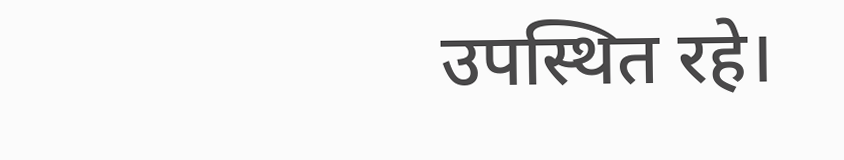उपस्थित रहे।